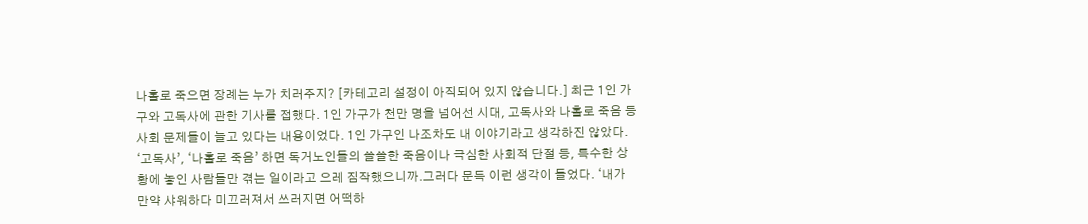나홀로 죽으면 장례는 누가 치러주지? [카테고리 설정이 아직되어 있지 않습니다.] 최근 1인 가구와 고독사에 관한 기사를 접했다. 1인 가구가 천만 명을 넘어선 시대, 고독사와 나홀로 죽음 등 사회 문제들이 늘고 있다는 내용이었다. 1인 가구인 나조차도 내 이야기라고 생각하진 않았다. ‘고독사’, ‘나홀로 죽음’ 하면 독거노인들의 쓸쓸한 죽음이나 극심한 사회적 단절 등, 특수한 상황에 놓인 사람들만 겪는 일이라고 으레 짐작했으니까.그러다 문득 이런 생각이 들었다. ‘내가 만약 샤워하다 미끄러져서 쓰러지면 어떡하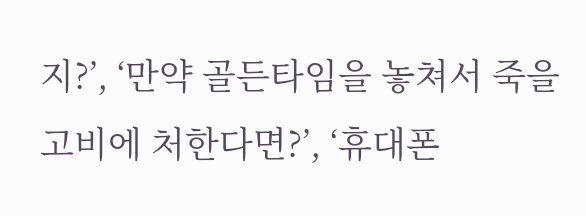지?’, ‘만약 골든타임을 놓쳐서 죽을 고비에 처한다면?’, ‘휴대폰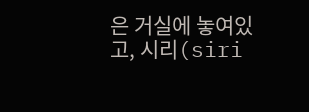은 거실에 놓여있고, 시리(siri